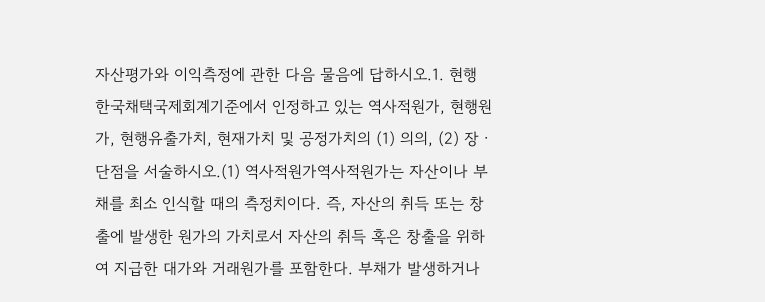자산평가와 이익측정에 관한 다음 물음에 답하시오.1. 현행 한국채택국제회계기준에서 인정하고 있는 역사적원가, 현행원가, 현행유출가치, 현재가치 및 공정가치의 (1) 의의, (2) 장ㆍ단점을 서술하시오.(1) 역사적원가역사적원가는 자산이나 부채를 최소 인식할 때의 측정치이다. 즉, 자산의 취득 또는 창출에 발생한 원가의 가치로서 자산의 취득 혹은 창출을 위하여 지급한 대가와 거래원가를 포함한다. 부채가 발생하거나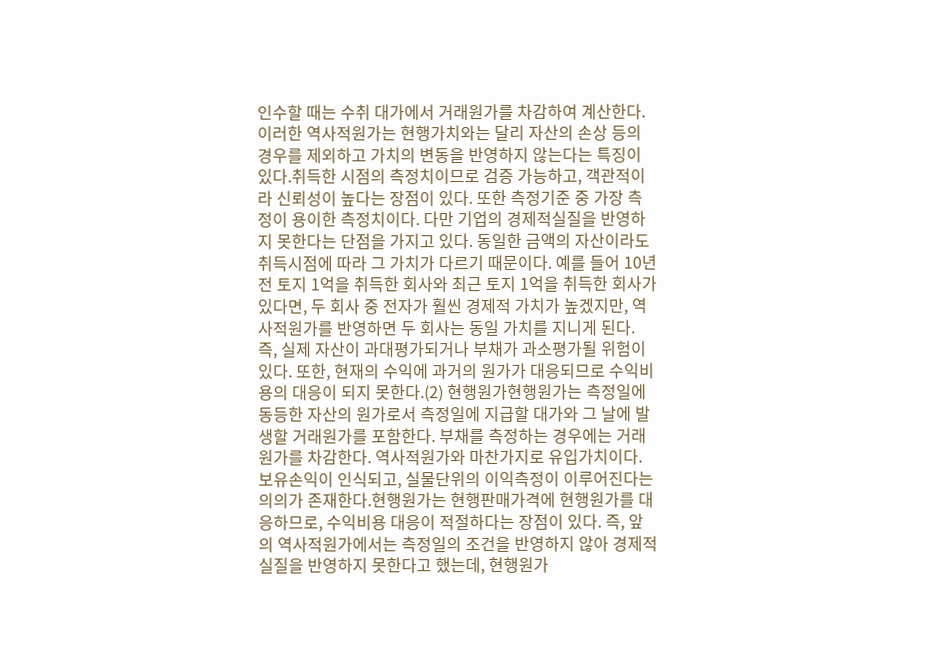인수할 때는 수취 대가에서 거래원가를 차감하여 계산한다. 이러한 역사적원가는 현행가치와는 달리 자산의 손상 등의 경우를 제외하고 가치의 변동을 반영하지 않는다는 특징이 있다.취득한 시점의 측정치이므로 검증 가능하고, 객관적이라 신뢰성이 높다는 장점이 있다. 또한 측정기준 중 가장 측정이 용이한 측정치이다. 다만 기업의 경제적실질을 반영하지 못한다는 단점을 가지고 있다. 동일한 금액의 자산이라도 취득시점에 따라 그 가치가 다르기 때문이다. 예를 들어 10년 전 토지 1억을 취득한 회사와 최근 토지 1억을 취득한 회사가 있다면, 두 회사 중 전자가 훨씬 경제적 가치가 높겠지만, 역사적원가를 반영하면 두 회사는 동일 가치를 지니게 된다. 즉, 실제 자산이 과대평가되거나 부채가 과소평가될 위험이 있다. 또한, 현재의 수익에 과거의 원가가 대응되므로 수익비용의 대응이 되지 못한다.(2) 현행원가현행원가는 측정일에 동등한 자산의 원가로서 측정일에 지급할 대가와 그 날에 발생할 거래원가를 포함한다. 부채를 측정하는 경우에는 거래원가를 차감한다. 역사적원가와 마찬가지로 유입가치이다. 보유손익이 인식되고, 실물단위의 이익측정이 이루어진다는 의의가 존재한다.현행원가는 현행판매가격에 현행원가를 대응하므로, 수익비용 대응이 적절하다는 장점이 있다. 즉, 앞의 역사적원가에서는 측정일의 조건을 반영하지 않아 경제적실질을 반영하지 못한다고 했는데, 현행원가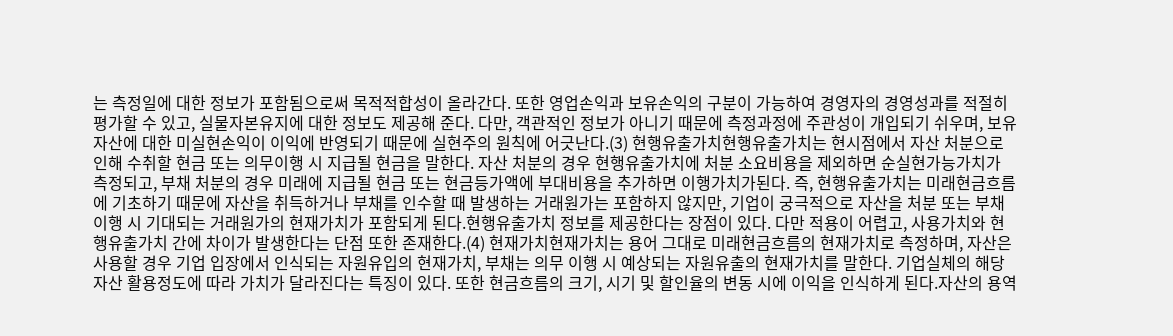는 측정일에 대한 정보가 포함됨으로써 목적적합성이 올라간다. 또한 영업손익과 보유손익의 구분이 가능하여 경영자의 경영성과를 적절히 평가할 수 있고, 실물자본유지에 대한 정보도 제공해 준다. 다만, 객관적인 정보가 아니기 때문에 측정과정에 주관성이 개입되기 쉬우며, 보유자산에 대한 미실현손익이 이익에 반영되기 때문에 실현주의 원칙에 어긋난다.(3) 현행유출가치현행유출가치는 현시점에서 자산 처분으로 인해 수취할 현금 또는 의무이행 시 지급될 현금을 말한다. 자산 처분의 경우 현행유출가치에 처분 소요비용을 제외하면 순실현가능가치가 측정되고, 부채 처분의 경우 미래에 지급될 현금 또는 현금등가액에 부대비용을 추가하면 이행가치가된다. 즉, 현행유출가치는 미래현금흐름에 기초하기 때문에 자산을 취득하거나 부채를 인수할 때 발생하는 거래원가는 포함하지 않지만, 기업이 궁극적으로 자산을 처분 또는 부채 이행 시 기대되는 거래원가의 현재가치가 포함되게 된다.현행유출가치 정보를 제공한다는 장점이 있다. 다만 적용이 어렵고, 사용가치와 현행유출가치 간에 차이가 발생한다는 단점 또한 존재한다.(4) 현재가치현재가치는 용어 그대로 미래현금흐름의 현재가치로 측정하며, 자산은 사용할 경우 기업 입장에서 인식되는 자원유입의 현재가치, 부채는 의무 이행 시 예상되는 자원유출의 현재가치를 말한다. 기업실체의 해당 자산 활용정도에 따라 가치가 달라진다는 특징이 있다. 또한 현금흐름의 크기, 시기 및 할인율의 변동 시에 이익을 인식하게 된다.자산의 용역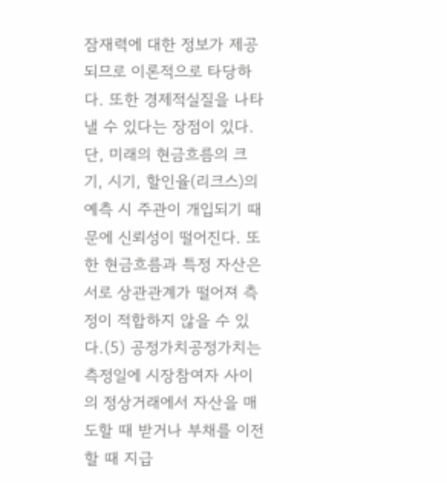잠재력에 대한 정보가 제공되므로 이론적으로 타당하다. 또한 경제적실질을 나타낼 수 있다는 장점이 있다. 단, 미래의 현금흐름의 크기, 시기, 할인율(리크스)의 예측 시 주관이 개입되기 때문에 신뢰성이 떨어진다. 또한 현금흐름과 특정 자산은 서로 상관관계가 떨어져 측정이 적합하지 않을 수 있다.(5) 공정가치공정가치는 측정일에 시장참여자 사이의 정상거래에서 자산을 매도할 때 받거나 부채를 이전할 때 지급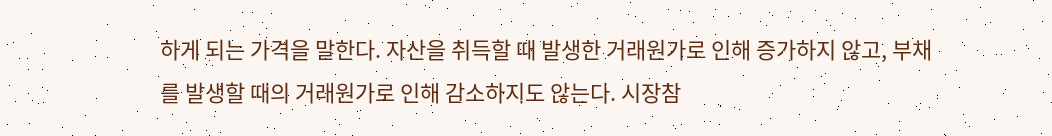하게 되는 가격을 말한다. 자산을 취득할 때 발생한 거래원가로 인해 증가하지 않고, 부채를 발생할 때의 거래원가로 인해 감소하지도 않는다. 시장참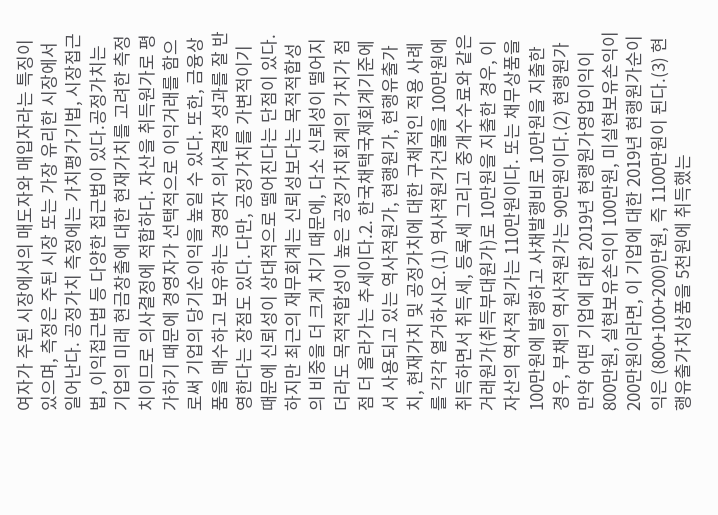여자가 주된 시장에서의 매도자와 매입자라는 특징이 있으며, 측정은 주된 시장 또는 가장 유리한 시장에서 일어난다. 공정가치 측정에는 가치평가기법, 시장접근법, 이익접근법 등 다양한 접근법이 있다.공정가치는 기업의 미래 현금창출에 대한 현재가치를 고려한 측정치이므로 의사결정에 적합하다. 자산을 취득원가로 평가하기 때문에 경영자가 선택적으로 이익거래를 함으로써 기업의 당기순이익을 높일 수 있다. 또한, 금융상품을 매수하고 보유하는 경영자 의사결정 성과를 잘 반영한다는 장점도 있다. 다만, 공정가치를 가변적이기 때문에 신뢰성이 상대적으로 떨어진다는 단점이 있다. 하지만 최근의 재무회계는 신뢰성보다는 목적적합성의 비중을 더 크게 치기 때문에, 다소 신뢰성이 떨어지더라도 목적적합성이 높은 공정가치회계의 가치가 점점 더 올라가는 추세이다.2. 한국채택국제회계기준에서 사용되고 있는 역사적원가, 현행원가, 현행유출가치, 현재가치 및 공정가치에 대한 구체적인 적용 사례를 각각 열거하시오.(1) 역사적원가건물을 100만원에 취득하면서 취득세, 등록세 그리고 중개수수료와 같은 거래원가(취득부대원가)로 10만원을 지출한 경우, 이 자산의 역사적 원가는 110만원이다. 또는 채무상품을 100만원에 발행하고 사채발행비로 10만원을 지출한 경우, 부채의 역사적원가는 90만원이다.(2) 현행원가만약 어떤 기업에 대한 2019년 현행원가영업이익이 800만원, 실현보유손익이 100만원, 미실현보유손익이 200만원이라면, 이 기업에 대한 2019년 현행원가순이익은 (800+100+200)만원, 즉 1100만원이 된다.(3) 현행유출가치상품을 5천원에 취득했는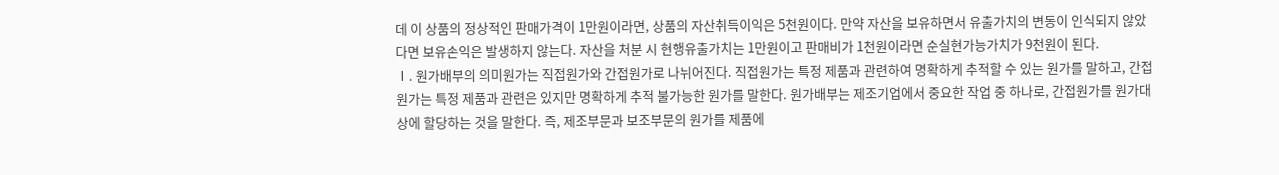데 이 상품의 정상적인 판매가격이 1만원이라면, 상품의 자산취득이익은 5천원이다. 만약 자산을 보유하면서 유출가치의 변동이 인식되지 않았다면 보유손익은 발생하지 않는다. 자산을 처분 시 현행유출가치는 1만원이고 판매비가 1천원이라면 순실현가능가치가 9천원이 된다.
Ⅰ. 원가배부의 의미원가는 직접원가와 간접원가로 나뉘어진다. 직접원가는 특정 제품과 관련하여 명확하게 추적할 수 있는 원가를 말하고, 간접원가는 특정 제품과 관련은 있지만 명확하게 추적 불가능한 원가를 말한다. 원가배부는 제조기업에서 중요한 작업 중 하나로, 간접원가를 원가대상에 할당하는 것을 말한다. 즉, 제조부문과 보조부문의 원가를 제품에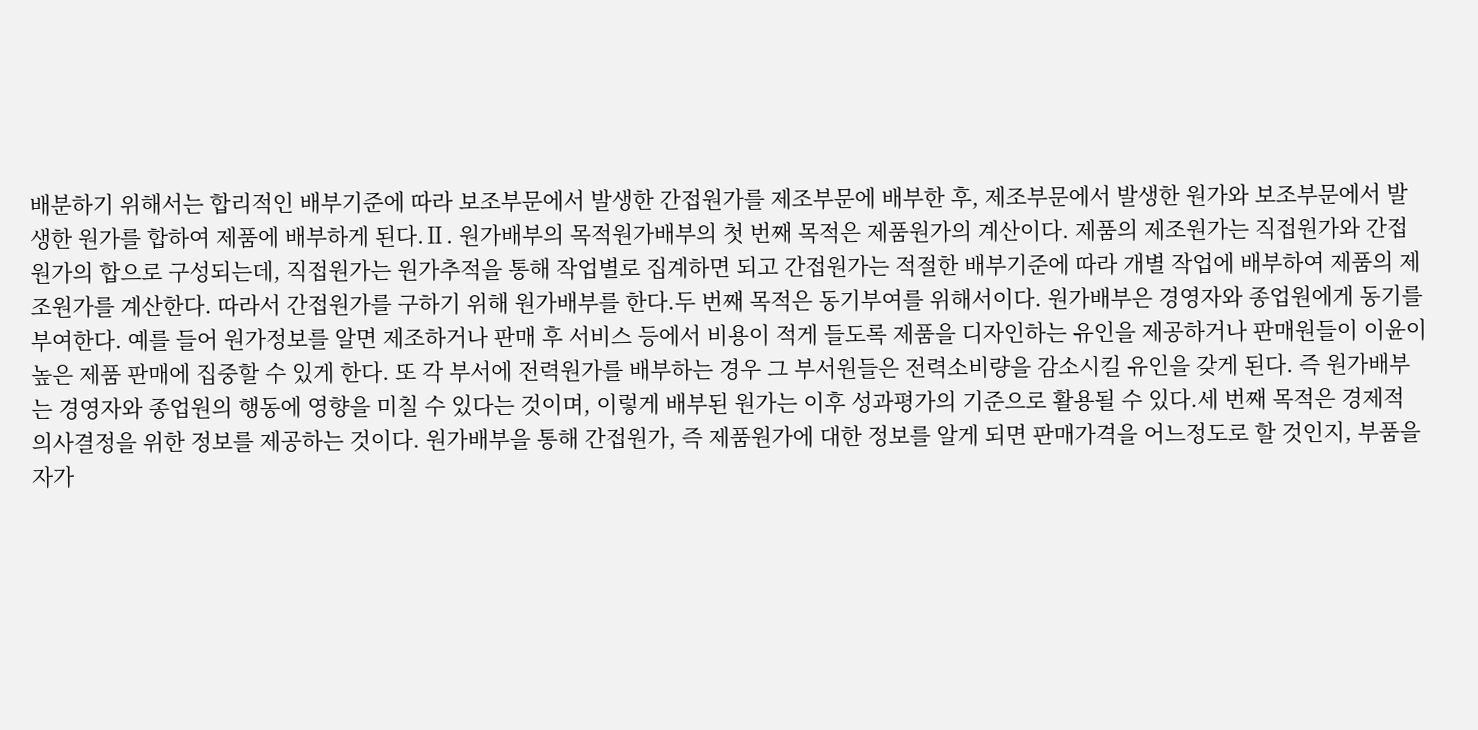배분하기 위해서는 합리적인 배부기준에 따라 보조부문에서 발생한 간접원가를 제조부문에 배부한 후, 제조부문에서 발생한 원가와 보조부문에서 발생한 원가를 합하여 제품에 배부하게 된다.Ⅱ. 원가배부의 목적원가배부의 첫 번째 목적은 제품원가의 계산이다. 제품의 제조원가는 직접원가와 간접원가의 합으로 구성되는데, 직접원가는 원가추적을 통해 작업별로 집계하면 되고 간접원가는 적절한 배부기준에 따라 개별 작업에 배부하여 제품의 제조원가를 계산한다. 따라서 간접원가를 구하기 위해 원가배부를 한다.두 번째 목적은 동기부여를 위해서이다. 원가배부은 경영자와 종업원에게 동기를 부여한다. 예를 들어 원가정보를 알면 제조하거나 판매 후 서비스 등에서 비용이 적게 들도록 제품을 디자인하는 유인을 제공하거나 판매원들이 이윤이 높은 제품 판매에 집중할 수 있게 한다. 또 각 부서에 전력원가를 배부하는 경우 그 부서원들은 전력소비량을 감소시킬 유인을 갖게 된다. 즉 원가배부는 경영자와 종업원의 행동에 영향을 미칠 수 있다는 것이며, 이렇게 배부된 원가는 이후 성과평가의 기준으로 활용될 수 있다.세 번째 목적은 경제적 의사결정을 위한 정보를 제공하는 것이다. 원가배부을 통해 간접원가, 즉 제품원가에 대한 정보를 알게 되면 판매가격을 어느정도로 할 것인지, 부품을 자가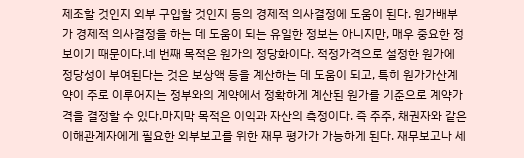제조할 것인지 외부 구입할 것인지 등의 경제적 의사결정에 도움이 된다. 원가배부가 경제적 의사결정을 하는 데 도움이 되는 유일한 정보는 아니지만, 매우 중요한 정보이기 때문이다.네 번째 목적은 원가의 정당화이다. 적정가격으로 설정한 원가에 정당성이 부여된다는 것은 보상액 등을 계산하는 데 도움이 되고, 특히 원가가산계약이 주로 이루어지는 정부와의 계약에서 정확하게 계산된 원가를 기준으로 계약가격을 결정할 수 있다.마지막 목적은 이익과 자산의 측정이다. 즉 주주, 채권자와 같은 이해관계자에게 필요한 외부보고를 위한 재무 평가가 가능하게 된다. 재무보고나 세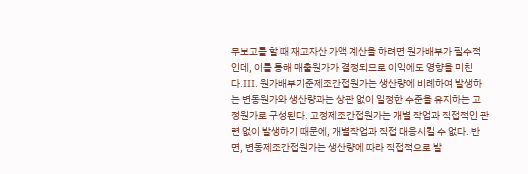무보고를 할 때 재고자산 가액 계산을 하려면 원가배부가 필수적인데, 이를 통해 매출원가가 결정되므로 이익에도 영향을 미친다.Ⅲ. 원가배부기준제조간접원가는 생산량에 비례하여 발생하는 변동원가와 생산량과는 상관 없이 일정한 수준을 유지하는 고정원가로 구성된다. 고정제조간접원가는 개별 작업과 직접적인 관련 없이 발생하기 때문에, 개별작업과 직접 대응시킬 수 없다. 반면, 변동제조간접원가는 생산량에 따라 직접적으로 발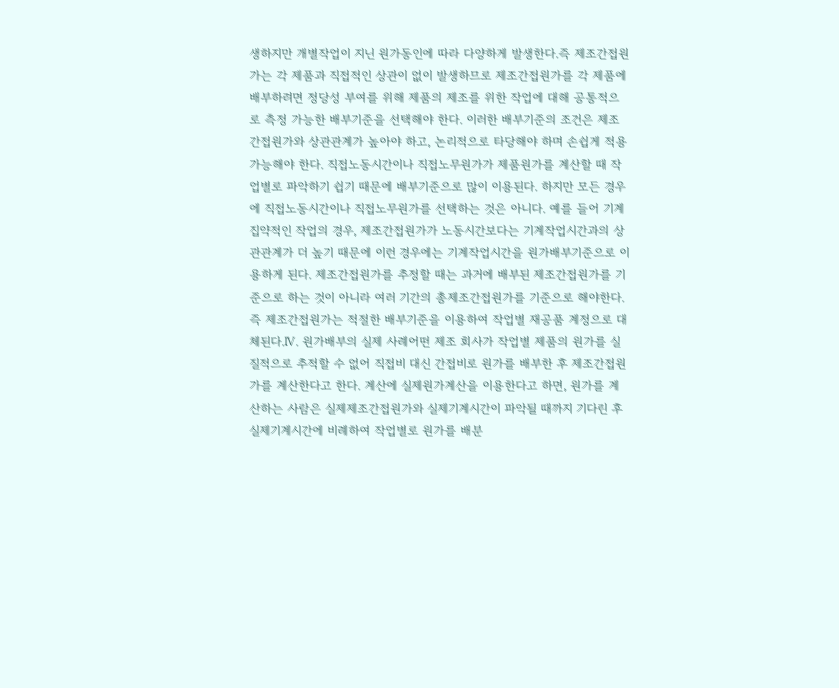생하지만 개별작업이 지닌 원가동인에 따라 다양하게 발생한다.즉 제조간접원가는 각 제품과 직접적인 상관이 없이 발생하므로 제조간접원가를 각 제품에 배부하려면 정당성 부여를 위해 제품의 제조를 위한 작업에 대해 공통적으로 측정 가능한 배부기준을 선택해야 한다. 이러한 배부기준의 조건은 제조간접원가와 상관관계가 높아야 하고, 논리적으로 타당해야 하며 손쉽게 적용 가능해야 한다. 직접노동시간이나 직접노무원가가 제품원가를 계산할 때 작업별로 파악하기 쉽기 때문에 배부기준으로 많이 이용된다. 하지만 모든 경우에 직접노동시간이나 직접노무원가를 선택하는 것은 아니다. 예를 들어 기계집약적인 작업의 경우, 제조간접원가가 노동시간보다는 기계작업시간과의 상관관계가 더 높기 때문에 이런 경우에는 기계작업시간을 원가배부기준으로 이용하게 된다. 제조간접원가를 추정할 때는 과거에 배부된 제조간접원가를 기준으로 하는 것이 아니라 여러 기간의 총제조간접원가를 기준으로 해야한다. 즉 제조간접원가는 적절한 배부기준을 이용하여 작업별 재공품 계정으로 대체된다.Ⅳ. 원가배부의 실제 사례어떤 제조 회사가 작업별 제품의 원가를 실질적으로 추적할 수 없어 직접비 대신 간접비로 원가를 배부한 후 제조간접원가를 계산한다고 한다. 계산에 실제원가계산을 이용한다고 하면, 원가를 계산하는 사람은 실제제조간접원가와 실제기계시간이 파악될 때까지 기다린 후 실제기계시간에 비례하여 작업별로 원가를 배분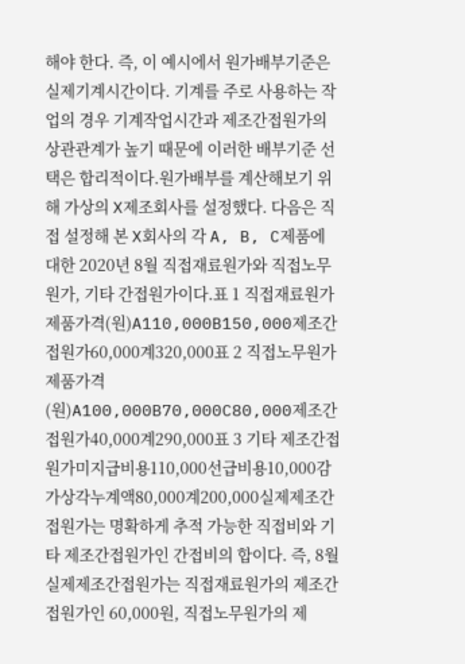해야 한다. 즉, 이 예시에서 원가배부기준은 실제기계시간이다. 기계를 주로 사용하는 작업의 경우 기계작업시간과 제조간접원가의 상관관계가 높기 때문에 이러한 배부기준 선택은 합리적이다.원가배부를 계산해보기 위해 가상의 X제조회사를 설정했다. 다음은 직접 설정해 본 X회사의 각 A, B, C제품에 대한 2020년 8월 직접재료원가와 직접노무원가, 기타 간접원가이다.표 1 직접재료원가제품가격(원)A110,000B150,000제조간접원가60,000계320,000표 2 직접노무원가제품가격(원)A100,000B70,000C80,000제조간접원가40,000계290,000표 3 기타 제조간접원가미지급비용110,000선급비용10,000감가상각누계액80,000계200,000실제제조간접원가는 명확하게 추적 가능한 직접비와 기타 제조간접원가인 간접비의 합이다. 즉, 8월 실제제조간접원가는 직접재료원가의 제조간접원가인 60,000원, 직접노무원가의 제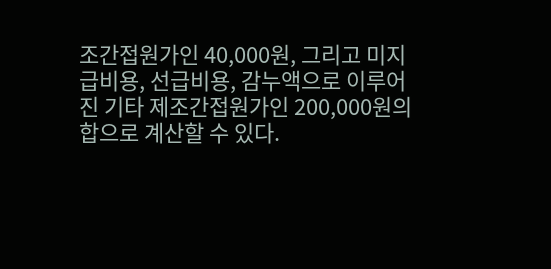조간접원가인 40,000원, 그리고 미지급비용, 선급비용, 감누액으로 이루어진 기타 제조간접원가인 200,000원의 합으로 계산할 수 있다.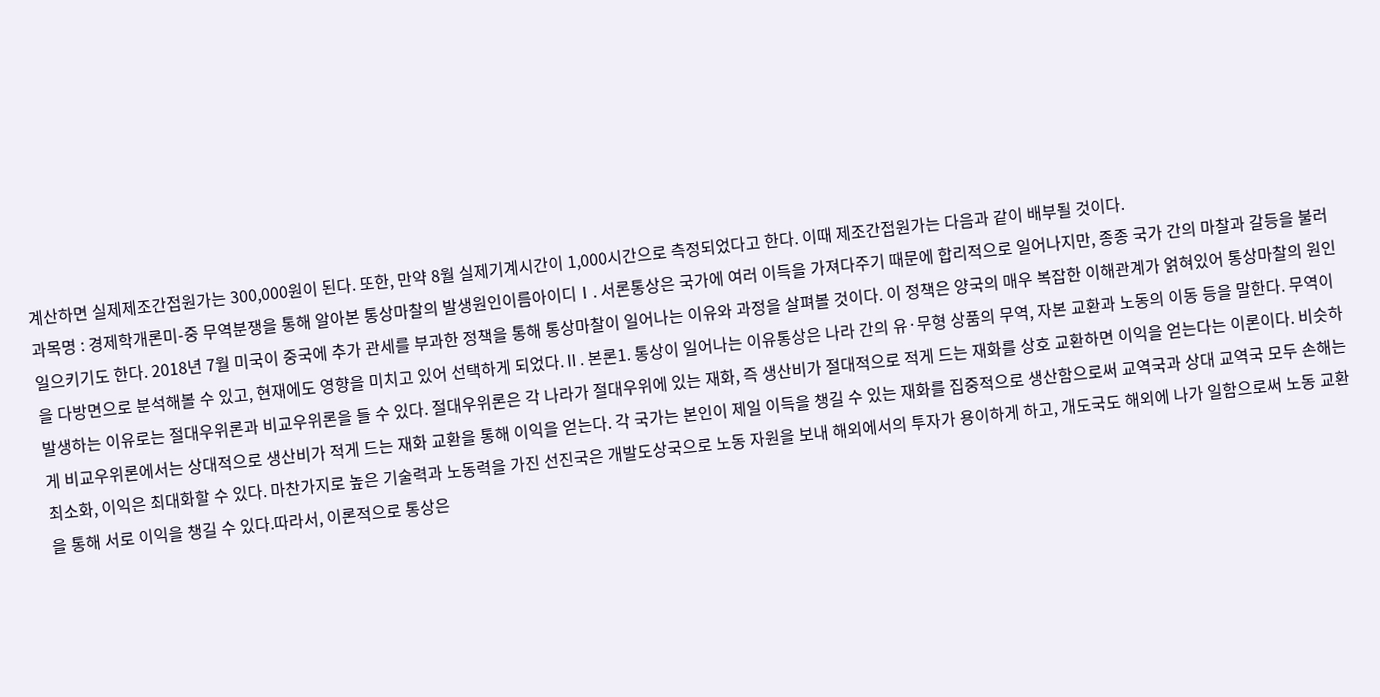계산하면 실제제조간접원가는 300,000원이 된다. 또한, 만약 8월 실제기계시간이 1,000시간으로 측정되었다고 한다. 이때 제조간접원가는 다음과 같이 배부될 것이다.
과목명 : 경제학개론미-중 무역분쟁을 통해 알아본 통상마찰의 발생원인이름아이디Ⅰ. 서론통상은 국가에 여러 이득을 가져다주기 때문에 합리적으로 일어나지만, 종종 국가 간의 마찰과 갈등을 불러일으키기도 한다. 2018년 7월 미국이 중국에 추가 관세를 부과한 정책을 통해 통상마찰이 일어나는 이유와 과정을 살펴볼 것이다. 이 정책은 양국의 매우 복잡한 이해관계가 얽혀있어 통상마찰의 원인을 다방면으로 분석해볼 수 있고, 현재에도 영향을 미치고 있어 선택하게 되었다.Ⅱ. 본론1. 통상이 일어나는 이유통상은 나라 간의 유·무형 상품의 무역, 자본 교환과 노동의 이동 등을 말한다. 무역이 발생하는 이유로는 절대우위론과 비교우위론을 들 수 있다. 절대우위론은 각 나라가 절대우위에 있는 재화, 즉 생산비가 절대적으로 적게 드는 재화를 상호 교환하면 이익을 얻는다는 이론이다. 비슷하게 비교우위론에서는 상대적으로 생산비가 적게 드는 재화 교환을 통해 이익을 얻는다. 각 국가는 본인이 제일 이득을 챙길 수 있는 재화를 집중적으로 생산함으로써 교역국과 상대 교역국 모두 손해는 최소화, 이익은 최대화할 수 있다. 마찬가지로 높은 기술력과 노동력을 가진 선진국은 개발도상국으로 노동 자원을 보내 해외에서의 투자가 용이하게 하고, 개도국도 해외에 나가 일함으로써 노동 교환을 통해 서로 이익을 챙길 수 있다.따라서, 이론적으로 통상은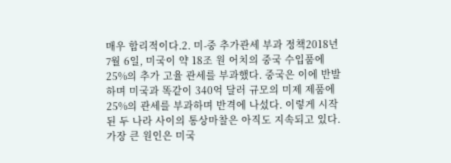매우 합리적이다.2. 미-중 추가관세 부과 정책2018년 7월 6일, 미국이 약 18조 원 어치의 중국 수입품에 25%의 추가 고율 관세를 부과했다. 중국은 이에 반발하며 미국과 똑같이 340억 달러 규모의 미제 제품에 25%의 관세를 부과하며 반격에 나섰다. 이렇게 시작된 두 나라 사이의 통상마찰은 아직도 지속되고 있다.가장 큰 원인은 미국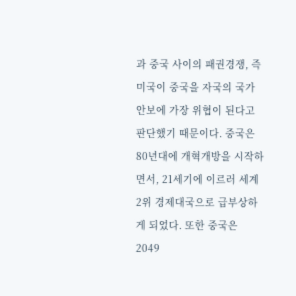과 중국 사이의 패권경쟁, 즉 미국이 중국을 자국의 국가안보에 가장 위협이 된다고 판단했기 때문이다. 중국은 80년대에 개혁개방을 시작하면서, 21세기에 이르러 세계 2위 경제대국으로 급부상하게 되었다. 또한 중국은 2049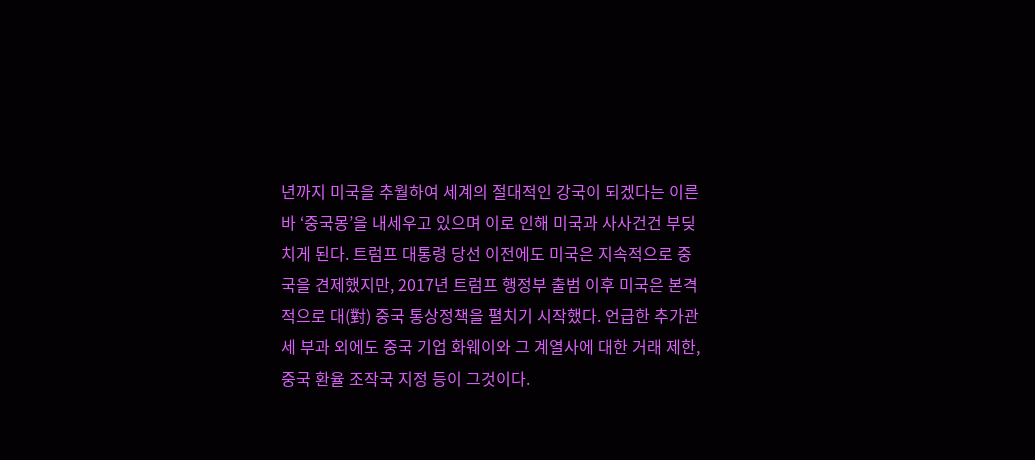년까지 미국을 추월하여 세계의 절대적인 강국이 되겠다는 이른바 ‘중국몽’을 내세우고 있으며 이로 인해 미국과 사사건건 부딪치게 된다. 트럼프 대통령 당선 이전에도 미국은 지속적으로 중국을 견제했지만, 2017년 트럼프 행정부 출범 이후 미국은 본격적으로 대(對) 중국 통상정책을 펼치기 시작했다. 언급한 추가관세 부과 외에도 중국 기업 화웨이와 그 계열사에 대한 거래 제한, 중국 환율 조작국 지정 등이 그것이다.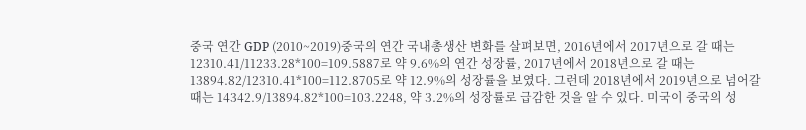중국 연간 GDP (2010~2019)중국의 연간 국내총생산 변화를 살펴보면, 2016년에서 2017년으로 갈 때는 12310.41/11233.28*100=109.5887로 약 9.6%의 연간 성장률, 2017년에서 2018년으로 갈 때는 13894.82/12310.41*100=112.8705로 약 12.9%의 성장률을 보였다. 그런데 2018년에서 2019년으로 넘어갈 때는 14342.9/13894.82*100=103.2248, 약 3.2%의 성장률로 급감한 것을 알 수 있다. 미국이 중국의 성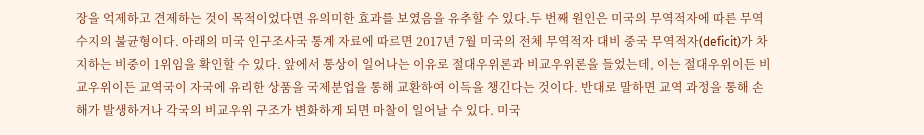장을 억제하고 견제하는 것이 목적이었다면 유의미한 효과를 보였음을 유추할 수 있다.두 번째 원인은 미국의 무역적자에 따른 무역수지의 불균형이다. 아래의 미국 인구조사국 통계 자료에 따르면 2017년 7월 미국의 전체 무역적자 대비 중국 무역적자(deficit)가 차지하는 비중이 1위임을 확인할 수 있다. 앞에서 통상이 일어나는 이유로 절대우위론과 비교우위론을 들었는데, 이는 절대우위이든 비교우위이든 교역국이 자국에 유리한 상품을 국제분업을 통해 교환하여 이득을 챙긴다는 것이다. 반대로 말하면 교역 과정을 통해 손해가 발생하거나 각국의 비교우위 구조가 변화하게 되면 마찰이 일어날 수 있다. 미국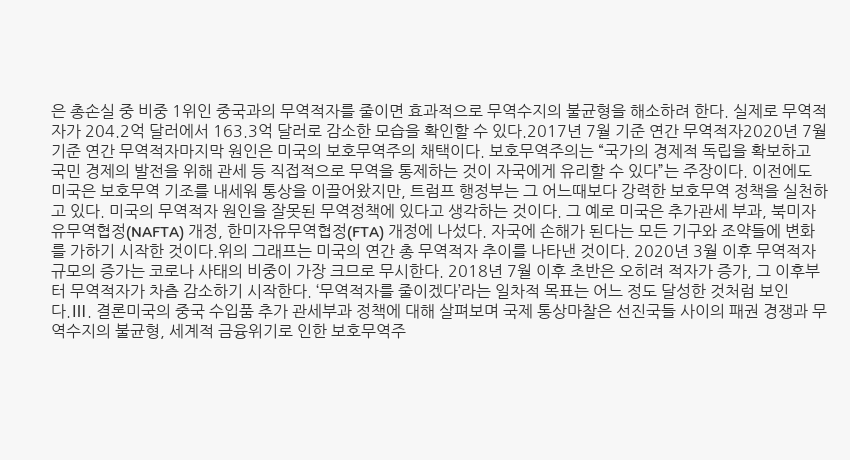은 총손실 중 비중 1위인 중국과의 무역적자를 줄이면 효과적으로 무역수지의 불균형을 해소하려 한다. 실제로 무역적자가 204.2억 달러에서 163.3억 달러로 감소한 모습을 확인할 수 있다.2017년 7월 기준 연간 무역적자2020년 7월 기준 연간 무역적자마지막 원인은 미국의 보호무역주의 채택이다. 보호무역주의는 “국가의 경제적 독립을 확보하고 국민 경제의 발전을 위해 관세 등 직접적으로 무역을 통제하는 것이 자국에게 유리할 수 있다”는 주장이다. 이전에도 미국은 보호무역 기조를 내세워 통상을 이끌어왔지만, 트럼프 행정부는 그 어느때보다 강력한 보호무역 정책을 실천하고 있다. 미국의 무역적자 원인을 잘못된 무역정책에 있다고 생각하는 것이다. 그 예로 미국은 추가관세 부과, 북미자유무역협정(NAFTA) 개정, 한미자유무역협정(FTA) 개정에 나섰다. 자국에 손해가 된다는 모든 기구와 조약들에 변화를 가하기 시작한 것이다.위의 그래프는 미국의 연간 총 무역적자 추이를 나타낸 것이다. 2020년 3월 이후 무역적자 규모의 증가는 코로나 사태의 비중이 가장 크므로 무시한다. 2018년 7월 이후 초반은 오히려 적자가 증가, 그 이후부터 무역적자가 차츰 감소하기 시작한다. ‘무역적자를 줄이겠다’라는 일차적 목표는 어느 정도 달성한 것처럼 보인다.Ⅲ. 결론미국의 중국 수입품 추가 관세부과 정책에 대해 살펴보며 국제 통상마찰은 선진국들 사이의 패권 경쟁과 무역수지의 불균형, 세계적 금융위기로 인한 보호무역주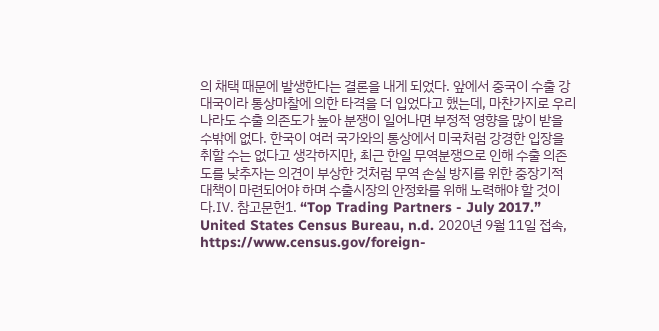의 채택 때문에 발생한다는 결론을 내게 되었다. 앞에서 중국이 수출 강대국이라 통상마찰에 의한 타격을 더 입었다고 했는데, 마찬가지로 우리나라도 수출 의존도가 높아 분쟁이 일어나면 부정적 영향을 많이 받을 수밖에 없다. 한국이 여러 국가와의 통상에서 미국처럼 강경한 입장을 취할 수는 없다고 생각하지만, 최근 한일 무역분쟁으로 인해 수출 의존도를 낮추자는 의견이 부상한 것처럼 무역 손실 방지를 위한 중장기적 대책이 마련되어야 하며 수출시장의 안정화를 위해 노력해야 할 것이다.Ⅳ. 참고문헌1. “Top Trading Partners - July 2017.” United States Census Bureau, n.d. 2020년 9월 11일 접속, https://www.census.gov/foreign-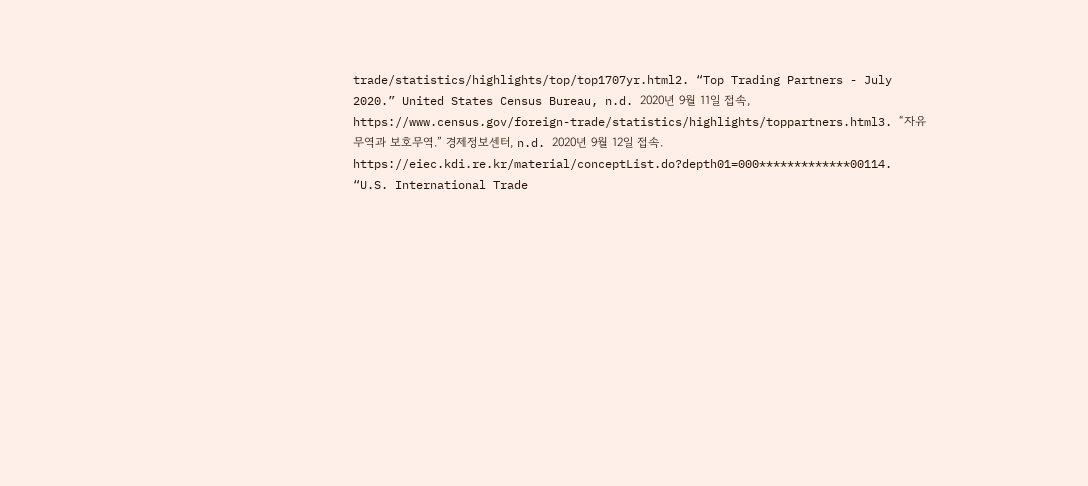trade/statistics/highlights/top/top1707yr.html2. “Top Trading Partners - July 2020.” United States Census Bureau, n.d. 2020년 9월 11일 접속, https://www.census.gov/foreign-trade/statistics/highlights/toppartners.html3. “자유무역과 보호무역.” 경제정보센터, n.d. 2020년 9월 12일 접속. https://eiec.kdi.re.kr/material/conceptList.do?depth01=000*************00114. “U.S. International Trade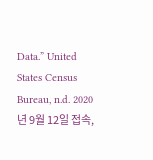Data.” United States Census Bureau, n.d. 2020년 9월 12일 접속,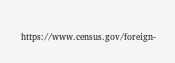https://www.census.gov/foreign-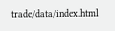trade/data/index.html